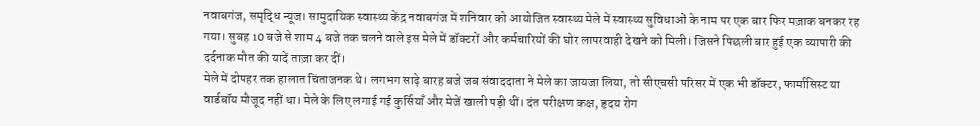नवाबगंज, समृद्धि न्यूज। सामुदायिक स्वास्थ्य केंद्र नवाबगंज में शनिवार को आयोजित स्वास्थ्य मेले में स्वास्थ्य सुविधाओं के नाम पर एक बार फिर मज़ाक बनकर रह गया। सुबह 10 बजे से शाम 4 बजे तक चलने वाले इस मेले में डॉक्टरों और कर्मचारियों की घोर लापरवाही देखने को मिली। जिसने पिछली बार हुई एक व्यापारी की दर्दनाक मौत की यादें ताज़ा कर दीं।
मेले में दोपहर तक हालात चिंताजनक थे। लगभग साढ़े बारह बजे जब संवाददाता ने मेले का जायजा लिया, तो सीएचसी परिसर में एक भी डॉक्टर, फार्मासिस्ट या वार्डबॉय मौजूद नहीं था। मेले के लिए लगाई गई कुर्सियाँ और मेजें खाली पड़ी थीं। दंत परीक्षण कक्ष, हृदय रोग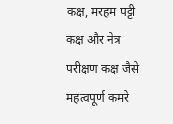कक्ष, मरहम पट्टी कक्ष और नेत्र परीक्षण कक्ष जैसे महत्वपूर्ण कमरे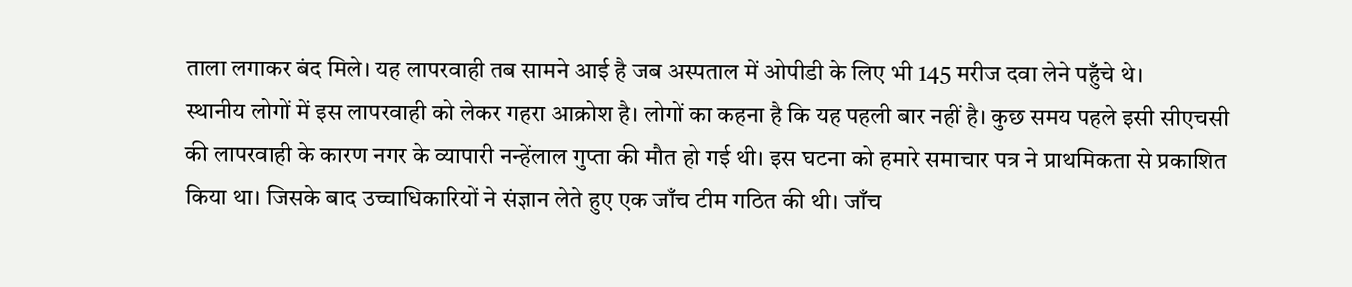ताला लगाकर बंद मिले। यह लापरवाही तब सामने आई है जब अस्पताल में ओपीडी के लिए भी 145 मरीज दवा लेने पहुँचे थे।
स्थानीय लोगों में इस लापरवाही को लेकर गहरा आक्रोश है। लोगों का कहना है कि यह पहली बार नहीं है। कुछ समय पहले इसी सीएचसी की लापरवाही के कारण नगर के व्यापारी नन्हेंलाल गुप्ता की मौत हो गई थी। इस घटना को हमारे समाचार पत्र ने प्राथमिकता से प्रकाशित किया था। जिसके बाद उच्चाधिकारियों ने संज्ञान लेते हुए एक जाँच टीम गठित की थी। जाँच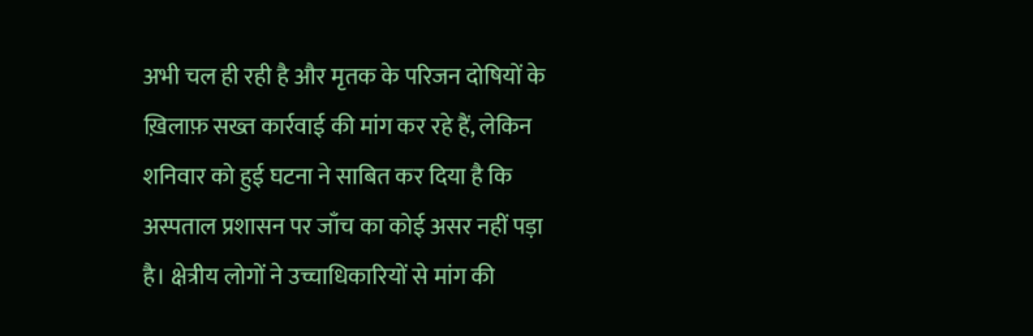अभी चल ही रही है और मृतक के परिजन दोषियों के ख़िलाफ़ सख्त कार्रवाई की मांग कर रहे हैं, लेकिन शनिवार को हुई घटना ने साबित कर दिया है कि अस्पताल प्रशासन पर जाँच का कोई असर नहीं पड़ा है। क्षेत्रीय लोगों ने उच्चाधिकारियों से मांग की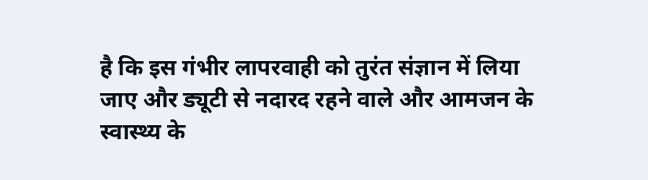है कि इस गंभीर लापरवाही को तुरंत संज्ञान में लिया जाए और ड्यूटी से नदारद रहने वाले और आमजन के स्वास्थ्य के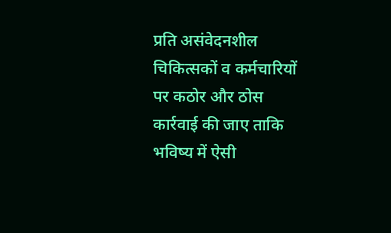प्रति असंवेदनशील चिकित्सकों व कर्मचारियों पर कठोर और ठोस कार्रवाई की जाए ताकि भविष्य में ऐसी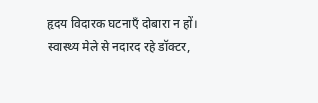हृदय विदारक घटनाएँ दोबारा न हों।
स्वास्थ्य मेले से नदारद रहे डॉक्टर,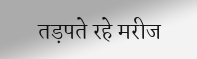तड़पते रहे मरीज